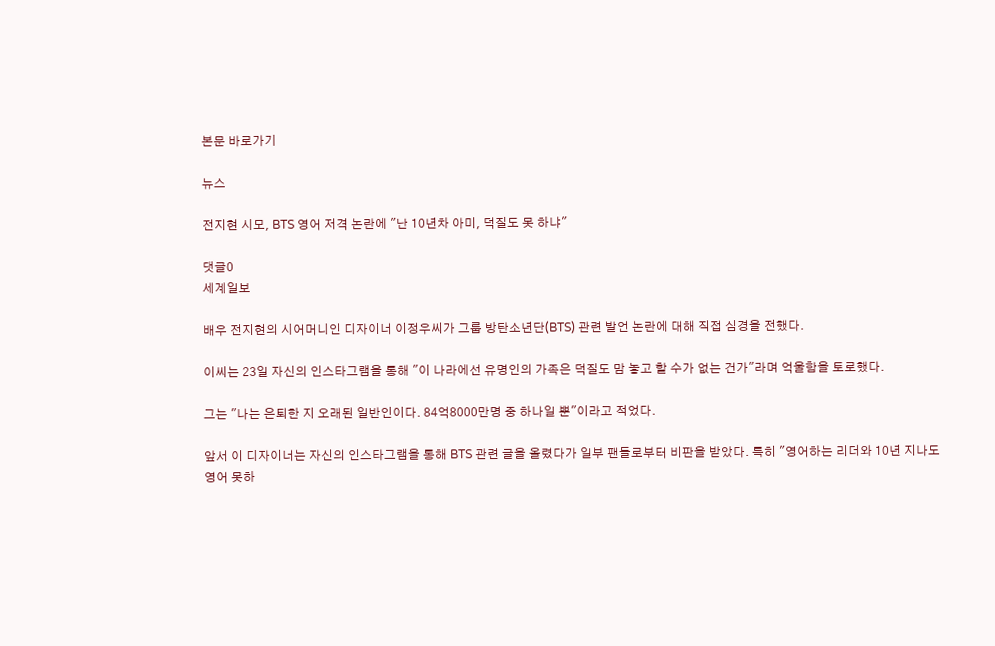본문 바로가기

뉴스

전지현 시모, BTS 영어 저격 논란에 "난 10년차 아미, 덕질도 못 하냐"

댓글0
세계일보

배우 전지현의 시어머니인 디자이너 이정우씨가 그룹 방탄소년단(BTS) 관련 발언 논란에 대해 직접 심경을 전했다.

이씨는 23일 자신의 인스타그램을 통해 "이 나라에선 유명인의 가족은 덕질도 맘 놓고 할 수가 없는 건가"라며 억울함을 토로했다.

그는 "나는 은퇴한 지 오래된 일반인이다. 84억8000만명 중 하나일 뿐"이라고 적었다.

앞서 이 디자이너는 자신의 인스타그램을 통해 BTS 관련 글을 올렸다가 일부 팬들로부터 비판을 받았다. 특히 "영어하는 리더와 10년 지나도 영어 못하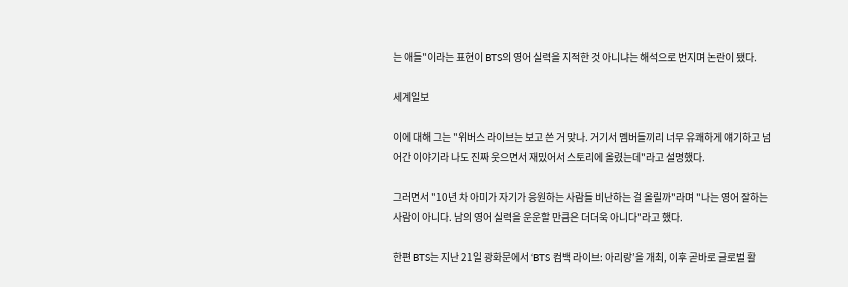는 애들"이라는 표현이 BTS의 영어 실력을 지적한 것 아니냐는 해석으로 번지며 논란이 됐다.

세계일보

이에 대해 그는 "위버스 라이브는 보고 쓴 거 맞나. 거기서 멤버들끼리 너무 유쾌하게 얘기하고 넘어간 이야기라 나도 진짜 웃으면서 재밌어서 스토리에 올렸는데"라고 설명했다.

그러면서 "10년 차 아미가 자기가 응원하는 사람들 비난하는 걸 올릴까"라며 "나는 영어 잘하는 사람이 아니다. 남의 영어 실력을 운운할 만큼은 더더욱 아니다"라고 했다.

한편 BTS는 지난 21일 광화문에서 ‘BTS 컴백 라이브: 아리랑’을 개최, 이후 곧바로 글로벌 활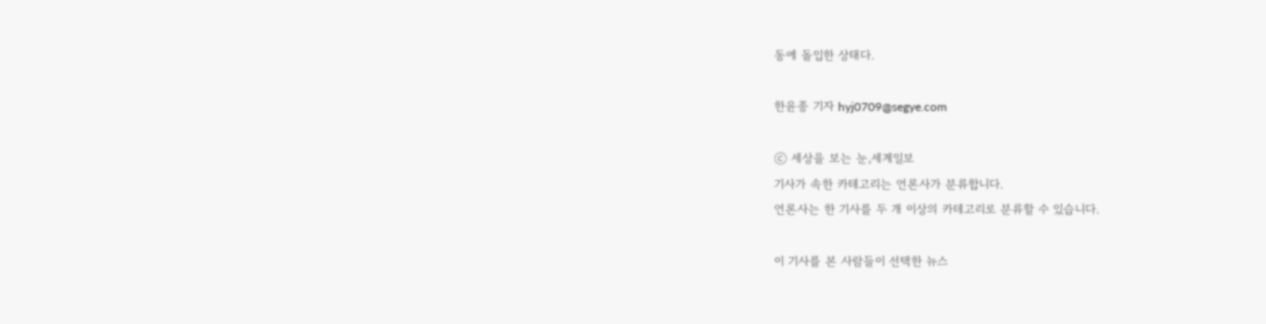동에 돌입한 상태다.

한윤종 기자 hyj0709@segye.com

ⓒ 세상을 보는 눈,세계일보
기사가 속한 카테고리는 언론사가 분류합니다.
언론사는 한 기사를 두 개 이상의 카테고리로 분류할 수 있습니다.

이 기사를 본 사람들이 선택한 뉴스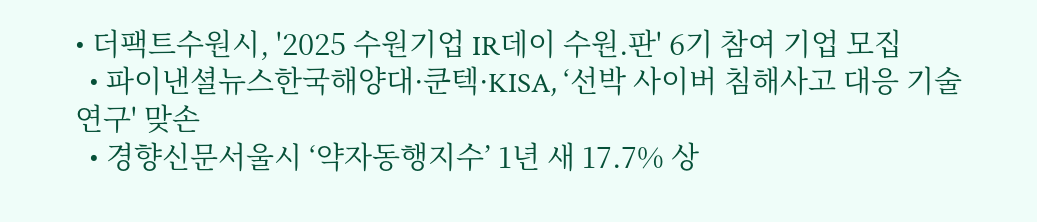• 더팩트수원시, '2025 수원기업 IR데이 수원.판' 6기 참여 기업 모집
  • 파이낸셜뉴스한국해양대·쿤텍·KISA, ‘선박 사이버 침해사고 대응 기술 연구' 맞손
  • 경향신문서울시 ‘약자동행지수’ 1년 새 17.7% 상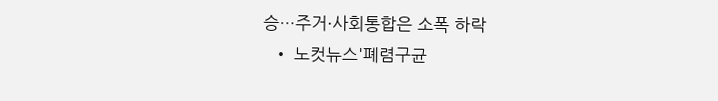승…주거·사회통합은 소폭 하락
  • 노컷뉴스'폐렴구균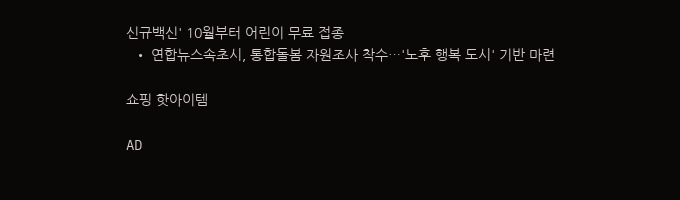신규백신' 10월부터 어린이 무료 접종
  • 연합뉴스속초시, 통합돌봄 자원조사 착수…'노후 행복 도시' 기반 마련

쇼핑 핫아이템

AD